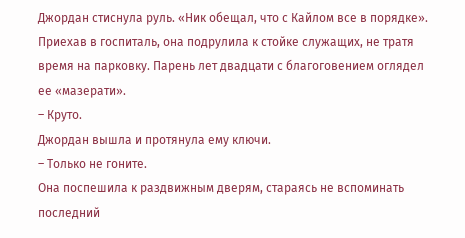Джордан стиснула руль. «Ник обещал, что с Кайлом все в порядке».
Приехав в госпиталь, она подрулила к стойке служащих, не тратя время на парковку. Парень лет двадцати с благоговением оглядел ее «мазерати».
– Круто.
Джордан вышла и протянула ему ключи.
– Только не гоните.
Она поспешила к раздвижным дверям, стараясь не вспоминать последний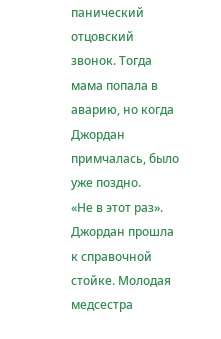панический отцовский звонок. Тогда мама попала в аварию, но когда Джордан примчалась, было уже поздно.
«Не в этот раз». Джордан прошла к справочной стойке. Молодая медсестра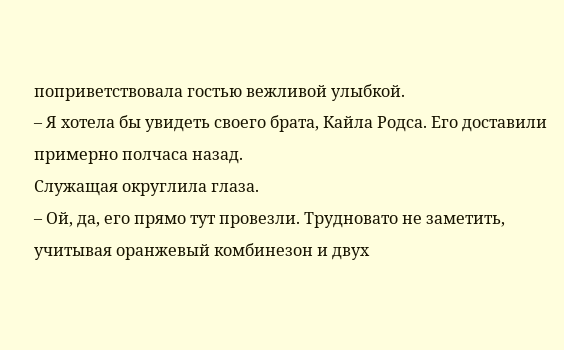поприветствовала гостью вежливой улыбкой.
– Я хотела бы увидеть своего брата, Кайла Родса. Его доставили примерно полчаса назад.
Служащая округлила глаза.
– Ой, да, его прямо тут провезли. Трудновато не заметить, учитывая оранжевый комбинезон и двух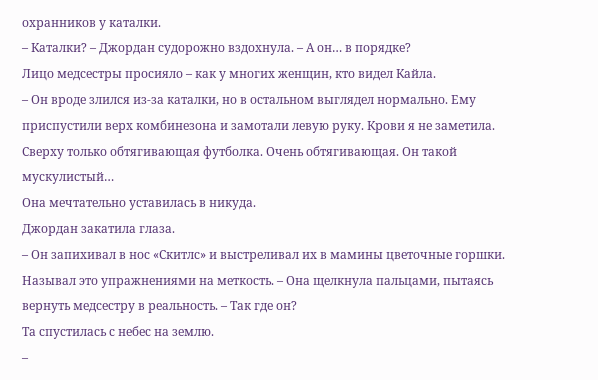охранников у каталки.
– Каталки? – Джордан судорожно вздохнула. – А он… в порядке?
Лицо медсестры просияло – как у многих женщин, кто видел Кайла.
– Он вроде злился из-за каталки, но в остальном выглядел нормально. Ему приспустили верх комбинезона и замотали левую руку. Крови я не заметила. Сверху только обтягивающая футболка. Очень обтягивающая. Он такой мускулистый…
Она мечтательно уставилась в никуда.
Джордан закатила глаза.
– Он запихивал в нос «Скитлс» и выстреливал их в мамины цветочные горшки. Называл это упражнениями на меткость. – Она щелкнула пальцами, пытаясь вернуть медсестру в реальность. – Так где он?
Та спустилась с небес на землю.
–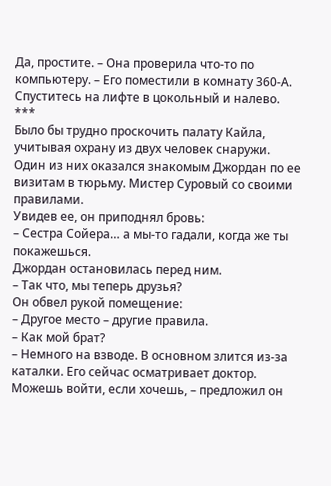Да, простите. – Она проверила что-то по компьютеру. – Его поместили в комнату 360-А. Спуститесь на лифте в цокольный и налево.
***
Было бы трудно проскочить палату Кайла, учитывая охрану из двух человек снаружи. Один из них оказался знакомым Джордан по ее визитам в тюрьму. Мистер Суровый со своими правилами.
Увидев ее, он приподнял бровь:
– Сестра Сойера… а мы-то гадали, когда же ты покажешься.
Джордан остановилась перед ним.
– Так что, мы теперь друзья?
Он обвел рукой помещение:
– Другое место – другие правила.
– Как мой брат?
– Немного на взводе. В основном злится из-за каталки. Его сейчас осматривает доктор. Можешь войти, если хочешь, – предложил он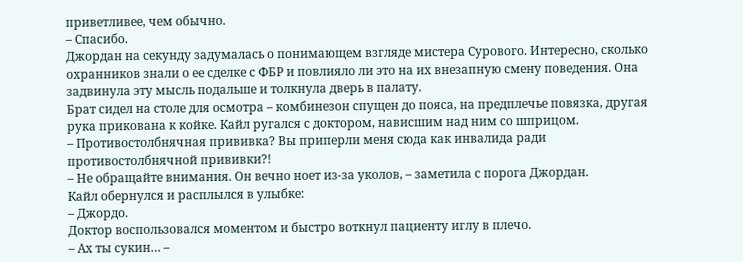приветливее, чем обычно.
– Спасибо.
Джордан на секунду задумалась о понимающем взгляде мистера Сурового. Интересно, сколько охранников знали о ее сделке с ФБР и повлияло ли это на их внезапную смену поведения. Она задвинула эту мысль подальше и толкнула дверь в палату.
Брат сидел на столе для осмотра – комбинезон спущен до пояса, на предплечье повязка, другая рука прикована к койке. Кайл ругался с доктором, нависшим над ним со шприцом.
– Противостолбнячная прививка? Вы приперли меня сюда как инвалида ради противостолбнячной прививки?!
– Не обращайте внимания. Он вечно ноет из-за уколов, – заметила с порога Джордан.
Кайл обернулся и расплылся в улыбке:
– Джордо.
Доктор воспользовался моментом и быстро воткнул пациенту иглу в плечо.
– Ах ты сукин… –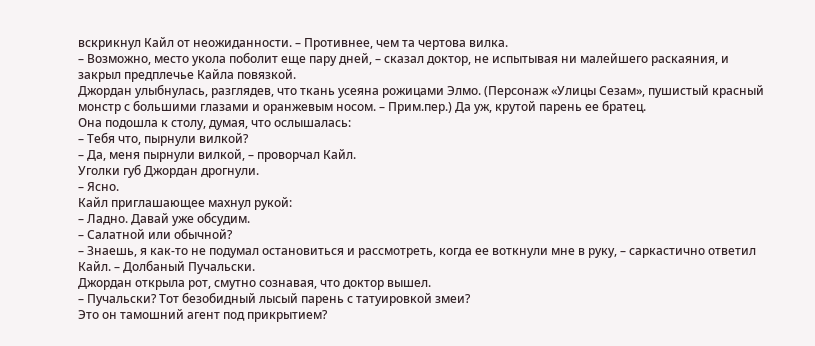вскрикнул Кайл от неожиданности. – Противнее, чем та чертова вилка.
– Возможно, место укола поболит еще пару дней, – сказал доктор, не испытывая ни малейшего раскаяния, и закрыл предплечье Кайла повязкой.
Джордан улыбнулась, разглядев, что ткань усеяна рожицами Элмо. (Персонаж «Улицы Сезам», пушистый красный монстр с большими глазами и оранжевым носом. – Прим.пер.) Да уж, крутой парень ее братец.
Она подошла к столу, думая, что ослышалась:
– Тебя что, пырнули вилкой?
– Да, меня пырнули вилкой, – проворчал Кайл.
Уголки губ Джордан дрогнули.
– Ясно.
Кайл приглашающее махнул рукой:
– Ладно. Давай уже обсудим.
– Салатной или обычной?
– Знаешь, я как-то не подумал остановиться и рассмотреть, когда ее воткнули мне в руку, – саркастично ответил Кайл. – Долбаный Пучальски.
Джордан открыла рот, смутно сознавая, что доктор вышел.
– Пучальски? Тот безобидный лысый парень с татуировкой змеи?
Это он тамошний агент под прикрытием?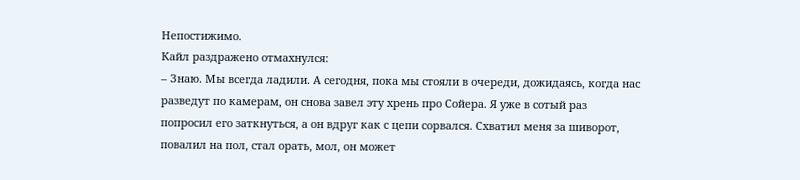Непостижимо.
Кайл раздражено отмахнулся:
– Знаю. Мы всегда ладили. А сегодня, пока мы стояли в очереди, дожидаясь, когда нас разведут по камерам, он снова завел эту хрень про Сойера. Я уже в сотый раз попросил его заткнуться, а он вдруг как с цепи сорвался. Схватил меня за шиворот, повалил на пол, стал орать, мол, он может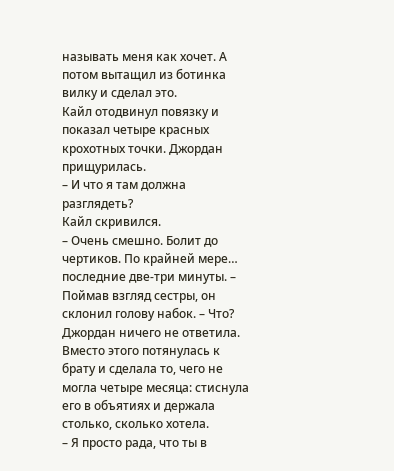называть меня как хочет. А потом вытащил из ботинка вилку и сделал это.
Кайл отодвинул повязку и показал четыре красных крохотных точки. Джордан прищурилась.
– И что я там должна разглядеть?
Кайл скривился.
– Очень смешно. Болит до чертиков. По крайней мере… последние две-три минуты. – Поймав взгляд сестры, он склонил голову набок. – Что?
Джордан ничего не ответила. Вместо этого потянулась к брату и сделала то, чего не могла четыре месяца: стиснула его в объятиях и держала столько, сколько хотела.
– Я просто рада, что ты в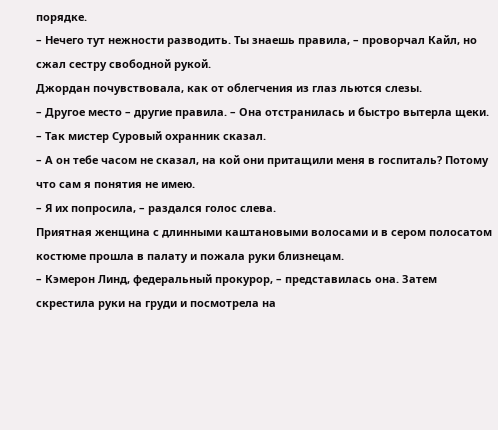порядке.
– Нечего тут нежности разводить. Ты знаешь правила, – проворчал Кайл, но сжал сестру свободной рукой.
Джордан почувствовала, как от облегчения из глаз льются слезы.
– Другое место – другие правила. – Она отстранилась и быстро вытерла щеки. – Так мистер Суровый охранник сказал.
– А он тебе часом не сказал, на кой они притащили меня в госпиталь? Потому что сам я понятия не имею.
– Я их попросила, – раздался голос слева.
Приятная женщина с длинными каштановыми волосами и в сером полосатом костюме прошла в палату и пожала руки близнецам.
– Кэмерон Линд, федеральный прокурор, – представилась она. Затем скрестила руки на груди и посмотрела на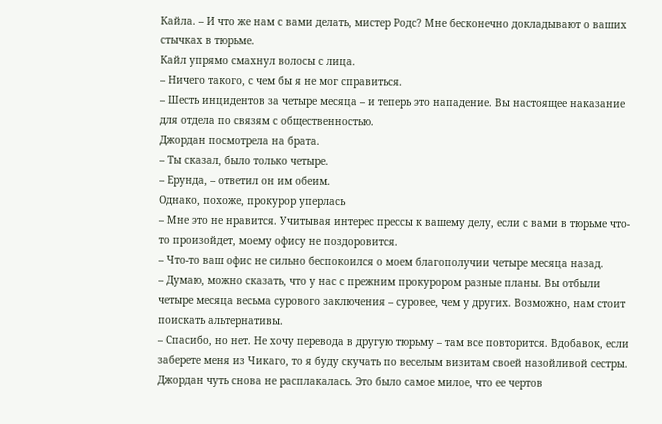Кайла. – И что же нам с вами делать, мистер Родс? Мне бесконечно докладывают о ваших стычках в тюрьме.
Кайл упрямо смахнул волосы с лица.
– Ничего такого, с чем бы я не мог справиться.
– Шесть инцидентов за четыре месяца – и теперь это нападение. Вы настоящее наказание для отдела по связям с общественностью.
Джордан посмотрела на брата.
– Ты сказал, было только четыре.
– Ерунда, – ответил он им обеим.
Однако, похоже, прокурор уперлась
– Мне это не нравится. Учитывая интерес прессы к вашему делу, если с вами в тюрьме что-то произойдет, моему офису не поздоровится.
– Что-то ваш офис не сильно беспокоился о моем благополучии четыре месяца назад.
– Думаю, можно сказать, что у нас с прежним прокурором разные планы. Вы отбыли четыре месяца весьма сурового заключения – суровее, чем у других. Возможно, нам стоит поискать альтернативы.
– Спасибо, но нет. Не хочу перевода в другую тюрьму – там все повторится. Вдобавок, если заберете меня из Чикаго, то я буду скучать по веселым визитам своей назойливой сестры.
Джордан чуть снова не расплакалась. Это было самое милое, что ее чертов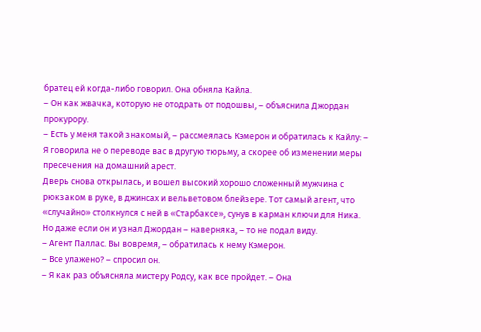братец ей когда-либо говорил. Она обняла Кайла.
– Он как жвачка, которую не отодрать от подошвы, – объяснила Джордан прокурору.
– Есть у меня такой знакомый, – рассмеялась Кэмерон и обратилась к Кайлу: – Я говорила не о переводе вас в другую тюрьму, а скорее об изменении меры пресечения на домашний арест.
Дверь снова открылась, и вошел высокий хорошо сложенный мужчина с рюкзаком в руке, в джинсах и вельветовом блейзере. Тот самый агент, что «случайно» столкнулся с ней в «Старбаксе», сунув в карман ключи для Ника. Но даже если он и узнал Джордан – наверняка, – то не подал виду.
– Агент Паллас. Вы вовремя, – обратилась к нему Кэмерон.
– Все улажено? – спросил он.
– Я как раз объясняла мистеру Родсу, как все пройдет. – Она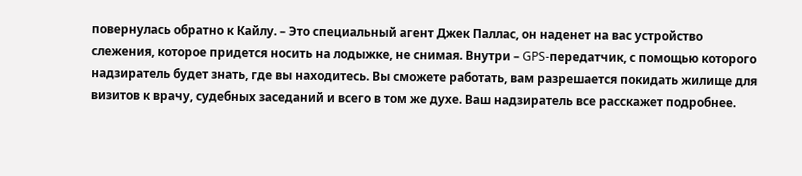повернулась обратно к Кайлу. – Это специальный агент Джек Паллас, он наденет на вас устройство слежения, которое придется носить на лодыжке, не снимая. Внутри – GPS-передатчик, с помощью которого надзиратель будет знать, где вы находитесь. Вы сможете работать, вам разрешается покидать жилище для визитов к врачу, судебных заседаний и всего в том же духе. Ваш надзиратель все расскажет подробнее.